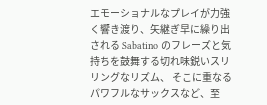エモーショナルなプレイが力強く響き渡り、矢継ぎ早に繰り出される Sabatino のフレーズと気持ちを鼓舞する切れ味鋭いスリリングなリズム、 そこに重なるパワフルなサックスなど、至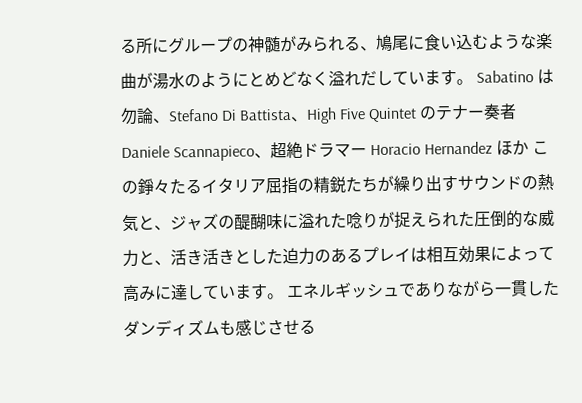る所にグループの神髄がみられる、鳩尾に食い込むような楽曲が湯水のようにとめどなく溢れだしています。 Sabatino は勿論、Stefano Di Battista、High Five Quintet のテナー奏者 Daniele Scannapieco、超絶ドラマー Horacio Hernandez ほか この錚々たるイタリア屈指の精鋭たちが繰り出すサウンドの熱気と、ジャズの醍醐味に溢れた唸りが捉えられた圧倒的な威力と、活き活きとした迫力のあるプレイは相互効果によって高みに達しています。 エネルギッシュでありながら一貫したダンディズムも感じさせる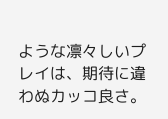ような凛々しいプレイは、期待に違わぬカッコ良さ。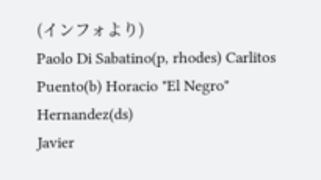(インフォより)
Paolo Di Sabatino(p, rhodes) Carlitos Puento(b) Horacio "El Negro" Hernandez(ds)
Javier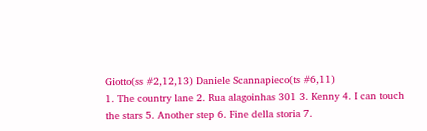Giotto(ss #2,12,13) Daniele Scannapieco(ts #6,11)
1. The country lane 2. Rua alagoinhas 301 3. Kenny 4. I can touch the stars 5. Another step 6. Fine della storia 7.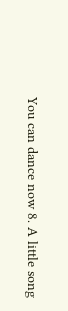You can dance now 8. A little song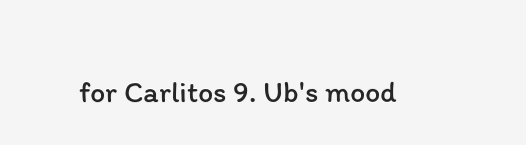for Carlitos 9. Ub's mood